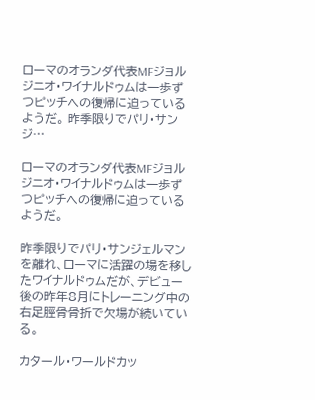ローマのオランダ代表MFジョルジニオ・ワイナルドゥムは一歩ずつピッチへの復帰に迫っているようだ。 昨季限りでパリ・サンジ…

ローマのオランダ代表MFジョルジニオ・ワイナルドゥムは一歩ずつピッチへの復帰に迫っているようだ。

昨季限りでパリ・サンジェルマンを離れ、ローマに活躍の場を移したワイナルドゥムだが、デビュー後の昨年8月にトレーニング中の右足脛骨骨折で欠場が続いている。

カタール・ワールドカッ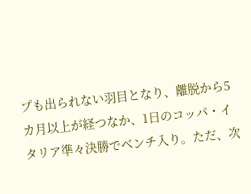プも出られない羽目となり、離脱から5カ月以上が経つなか、1日のコッパ・イタリア準々決勝でベンチ入り。ただ、次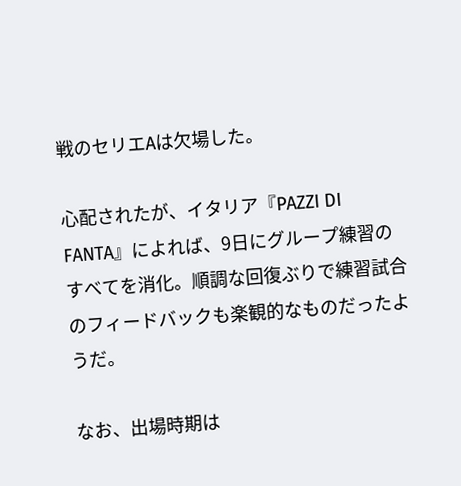戦のセリエAは欠場した。

心配されたが、イタリア『PAZZI DI FANTA』によれば、9日にグループ練習のすべてを消化。順調な回復ぶりで練習試合のフィードバックも楽観的なものだったようだ。

なお、出場時期は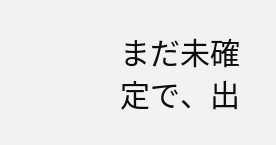まだ未確定で、出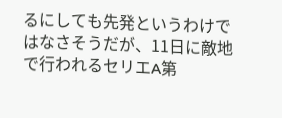るにしても先発というわけではなさそうだが、11日に敵地で行われるセリエA第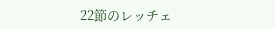22節のレッチェ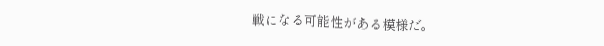戦になる可能性がある模様だ。